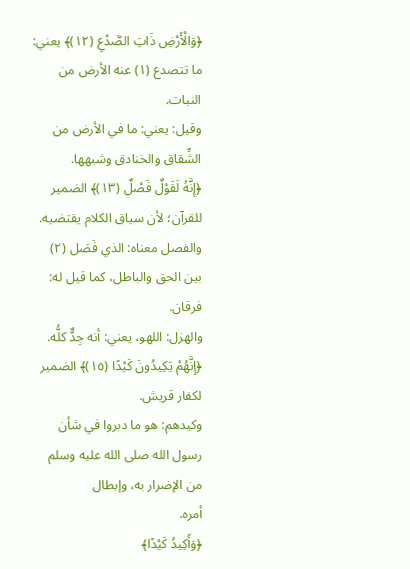﴿وَالْأَرْضِ ذَاتِ الصَّدْعِ (١٢)﴾ يعني: ما تتصدع (١) عنه الأرض من النبات.
وقيل: يعني: ما في الأرض من الشِّقاق والخنادق وشبهها.
﴿إِنَّهُ لَقَوْلٌ فَصْلٌ (١٣)﴾ الضمير للقرآن؛ لأن سياق الكلام يقتضيه.
والفصل معناه: الذي فَصَل (٢) بين الحق والباطل، كما قيل له: فرقان.
والهزل: اللهو، يعني: أنه جِدٌّ كلُّه.
﴿إِنَّهُمْ يَكِيدُونَ كَيْدًا (١٥)﴾ الضمير لكفار قريش.
وكيدهم: هو ما دبروا في شأن رسول الله صلى الله عليه وسلم من الإضرار به، وإبطال
أمره.
﴿وَأَكِيدُ كَيْدًا﴾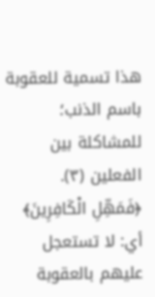هذا تسمية للعقوبة باسم الذنب؛ للمشاكلة بين الفعلين (٣).
﴿فَمَهِّلِ الْكَافِرِينَ﴾ أي: لا تستعجل عليهم بالعقوبة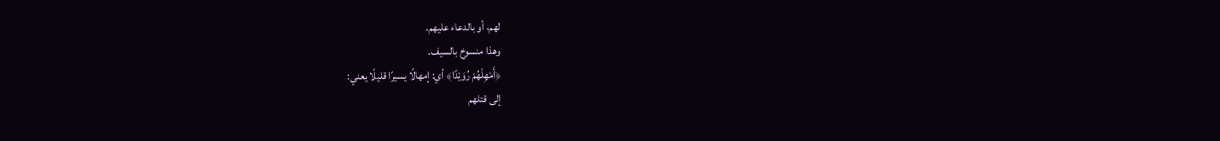لهم، أو بالدعاء عليهم.
وهذا منسوخ بالسيف.
﴿أَمْهِلْهُمْ رُوَيْدًا﴾ أي: إمهالًا يسيرًا قليلًا يعني:
إلى قتلهم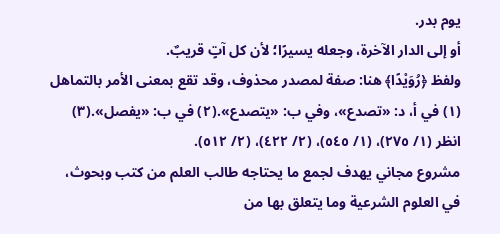يوم بدر.
أو إلى الدار الآخرة، وجعله يسيرًا؛ لأن كل آتٍ قريبٌ.
ولفظ ﴿رُوَيْدًا﴾ هنا: صفة لمصدر محذوف، وقد تقع بمعنى الأمر بالتماهل
(١) في أ، د: «تصدع»، وفي ب: «يتصدع».(٢) في ب: «يفصل».(٣) انظر (١/ ٢٧٥)، (١/ ٥٤٥)، (٢/ ٤٢٢)، (٢/ ٥١٢).
مشروع مجاني يهدف لجمع ما يحتاجه طالب العلم من كتب وبحوث، في العلوم الشرعية وما يتعلق بها من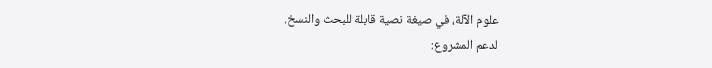علوم الآلة، في صيغة نصية قابلة للبحث والنسخ.
لدعم المشروع: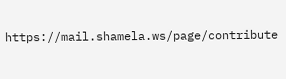https://mail.shamela.ws/page/contribute